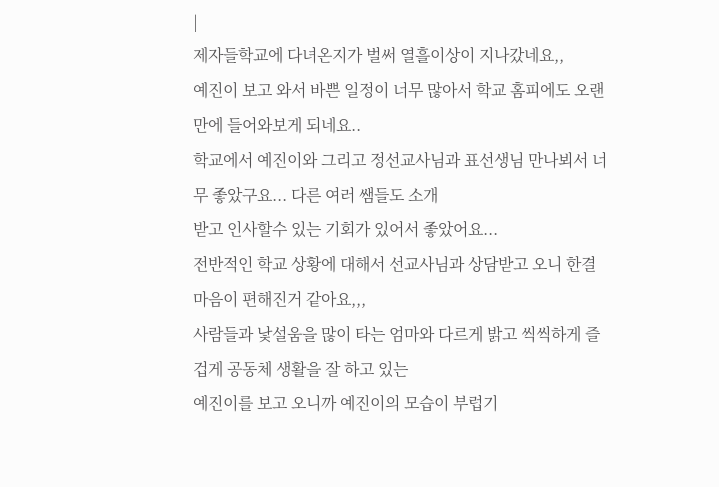|
제자들학교에 다녀온지가 벌써 열흘이상이 지나갔네요,,
예진이 보고 와서 바쁜 일정이 너무 많아서 학교 홈피에도 오랜만에 들어와보게 되네요..
학교에서 예진이와 그리고 정선교사님과 표선생님 만나뵈서 너무 좋았구요... 다른 여러 쌤들도 소개
받고 인사할수 있는 기회가 있어서 좋았어요...
전반적인 학교 상황에 대해서 선교사님과 상담받고 오니 한결 마음이 편해진거 같아요,,,
사람들과 낯설움을 많이 타는 엄마와 다르게 밝고 씩씩하게 즐겁게 공동체 생활을 잘 하고 있는
예진이를 보고 오니까 예진이의 모습이 부럽기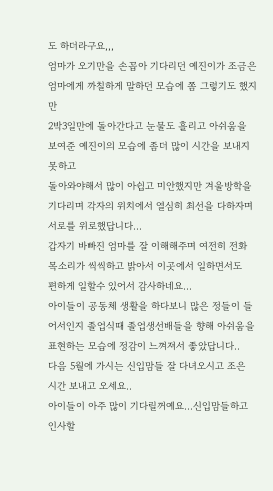도 하더라구요,,,
엄마가 오기만을 손꼽아 기다리던 예진이가 조금은 엄마에게 까칠하게 말하던 모습에 쫌 그렇기도 했지만
2박3일만에 돌아간다고 눈물도 흘리고 아쉬움을 보여준 예진이의 모습에 좀더 많이 시간을 보내지 못하고
돌아와야해서 많이 아쉽고 미안했지만 겨울방학을 기다리며 각자의 위치에서 열심히 최선을 다하자며
서로를 위로했답니다...
갑자기 바빠진 엄마를 잘 이해해주며 여전히 전화 목소리가 씩씩하고 밝아서 이곳에서 일하면서도
편하게 일할수 있어서 감사하네요...
아이들이 공동체 생활을 하다보니 많은 정들이 들어서인지 졸업식때 졸업생선배들을 향해 아쉬움을 표현하는 모습에 정감이 느껴져서 좋았답니다..
다음 5월에 가시는 신입맘들 잘 다녀오시고 조은 시간 보내고 오세요..
아이들이 아주 많이 기다릴꺼예요...신입맘들하고 인사할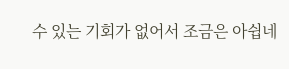수 있는 기회가 없어서 조금은 아쉽네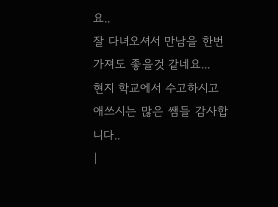요..
잘 다녀오셔서 만남을 한번 가져도 좋을것 같네요...
현지 학교에서 수고하시고 애쓰시는 많은 쌤들 감사합니다..
|